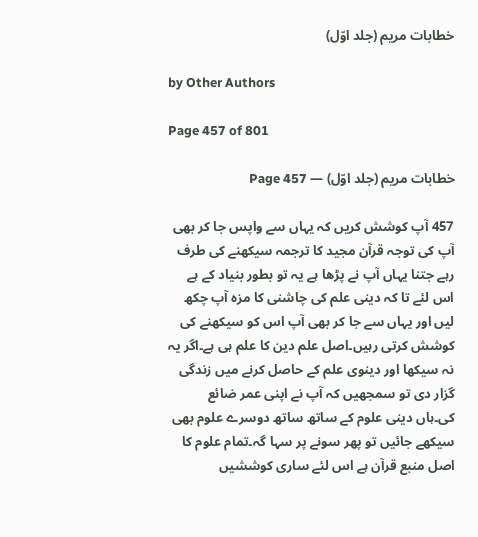خطابات مریم (جلد اوّل)

by Other Authors

Page 457 of 801

خطابات مریم (جلد اوّل) — Page 457

457 آپ کوشش کریں کہ یہاں سے واپس جا کر بھی آپ کی توجہ قرآن مجید کا ترجمہ سیکھنے کی طرف رہے جتنا یہاں آپ نے پڑھا ہے یہ تو بطور بنیاد کے ہے اس لئے تا کہ دینی علم کی چاشنی کا مزہ آپ چکھ لیں اور یہاں سے جا کر بھی آپ اس کو سیکھنے کی کوشش کرتی رہیں۔اصل علم دین کا علم ہی ہے۔اگر یہ نہ سیکھا اور دینوی علم کے حاصل کرنے میں زندگی گزار دی تو سمجھیں کہ آپ نے اپنی عمر ضائع کی۔ہاں دینی علوم کے ساتھ ساتھ دوسرے علوم بھی سیکھے جائیں تو پھر سونے پر سہا گہ۔تمام علوم کا اصل منبع قرآن ہے اس لئے ساری کوششیں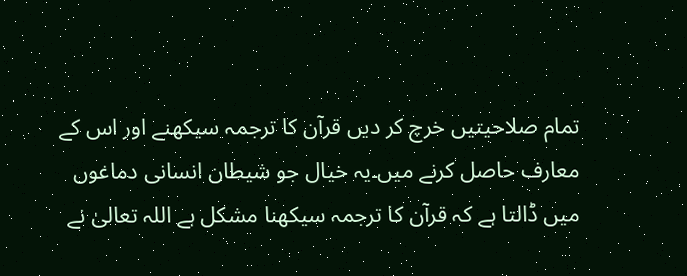تمام صلاحیتیں خرچ کر دیں قرآن کا ترجمہ سیکھنے اور اس کے معارف حاصل کرنے میں۔یہ خیال جو شیطان انسانی دماغوں میں ڈالتا ہے کہ قرآن کا ترجمہ سیکھنا مشکل ہے اللہ تعالیٰ نے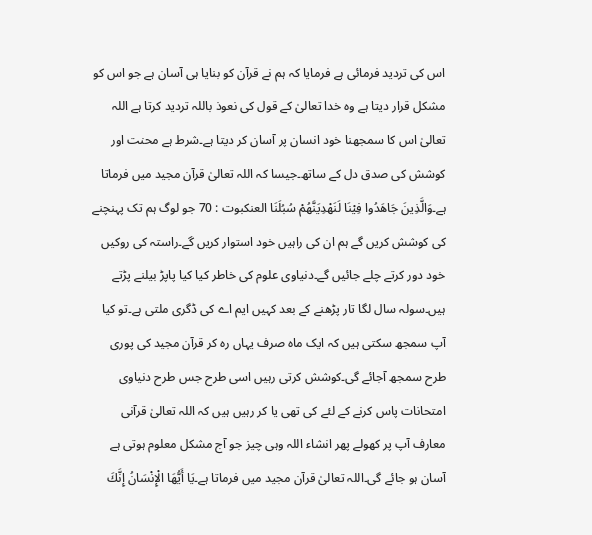اس کی تردید فرمائی ہے فرمایا کہ ہم نے قرآن کو بنایا ہی آسان ہے جو اس کو مشکل قرار دیتا ہے وہ خدا تعالیٰ کے قول کی نعوذ باللہ تردید کرتا ہے اللہ تعالیٰ اس کا سمجھنا خود انسان پر آسان کر دیتا ہے۔شرط ہے محنت اور کوشش کی صدق دل کے ساتھ۔جیسا کہ اللہ تعالیٰ قرآن مجید میں فرماتا ہے۔وَالَّذِينَ جَاهَدُوا فِيْنَا لَنَهْدِيَنَّهُمْ سُبُلَنَا العنكبوت : 70 جو لوگ ہم تک پہنچنے کی کوشش کریں گے ہم ان کی راہیں خود استوار کریں گے۔راستہ کی روکیں خود دور کرتے چلے جائیں گے۔دنیاوی علوم کی خاطر کیا کیا پاپڑ بیلنے پڑتے ہیں۔سولہ سال لگا تار پڑھنے کے بعد کہیں ایم اے کی ڈگری ملتی ہے۔تو کیا آپ سمجھ سکتی ہیں کہ ایک ماہ صرف یہاں رہ کر قرآن مجید کی پوری طرح سمجھ آجائے گی۔کوشش کرتی رہیں اسی طرح جس طرح دنیاوی امتحانات پاس کرنے کے لئے کی تھی یا کر رہیں ہیں کہ اللہ تعالیٰ قرآنی معارف آپ پر کھولے پھر انشاء اللہ وہی چیز جو آج مشکل معلوم ہوتی ہے آسان ہو جائے گی۔اللہ تعالیٰ قرآن مجید میں فرماتا ہے۔يَا أَيُّهَا الْإِنْسَانُ إِنَّكَ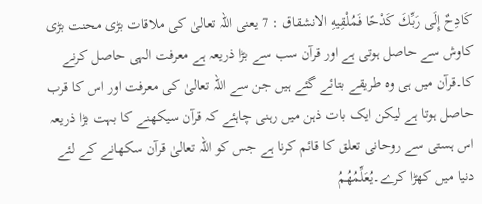كَادِحٌ إِلَى رَبِّكَ كَدْحًا فَمُلْقِيهِ الانشقاق : 7 یعنی اللہ تعالیٰ کی ملاقات بڑی محنت بڑی کاوش سے حاصل ہوتی ہے اور قرآن سب سے بڑا ذریعہ ہے معرفت الہی حاصل کرنے کا۔قرآن میں ہی وہ طریقے بتائے گئے ہیں جن سے اللہ تعالیٰ کی معرفت اور اس کا قرب حاصل ہوتا ہے لیکن ایک بات ذہن میں رہنی چاہئے کہ قرآن سیکھنے کا بہت بڑا ذریعہ اس ہستی سے روحانی تعلق کا قائم کرنا ہے جس کو اللہ تعالیٰ قرآن سکھانے کے لئے دنیا میں کھڑا کرے۔يُعَلِّمُهُمُ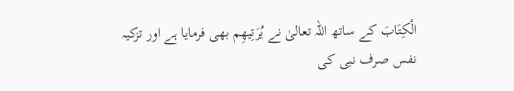الْكِتَابَ کے ساتھ اللہ تعالیٰ نے يُرَتِيهِم بھی فرمایا ہے اور تزکیہ نفس صرف نبی کی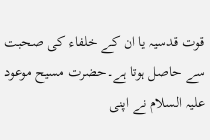قوت قدسیہ یا ان کے خلفاء کی صحبت سے حاصل ہوتا ہے۔حضرت مسیح موعود علیہ السلام نے اپنی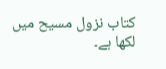کتاب نزول مسیح میں لکھا ہے۔